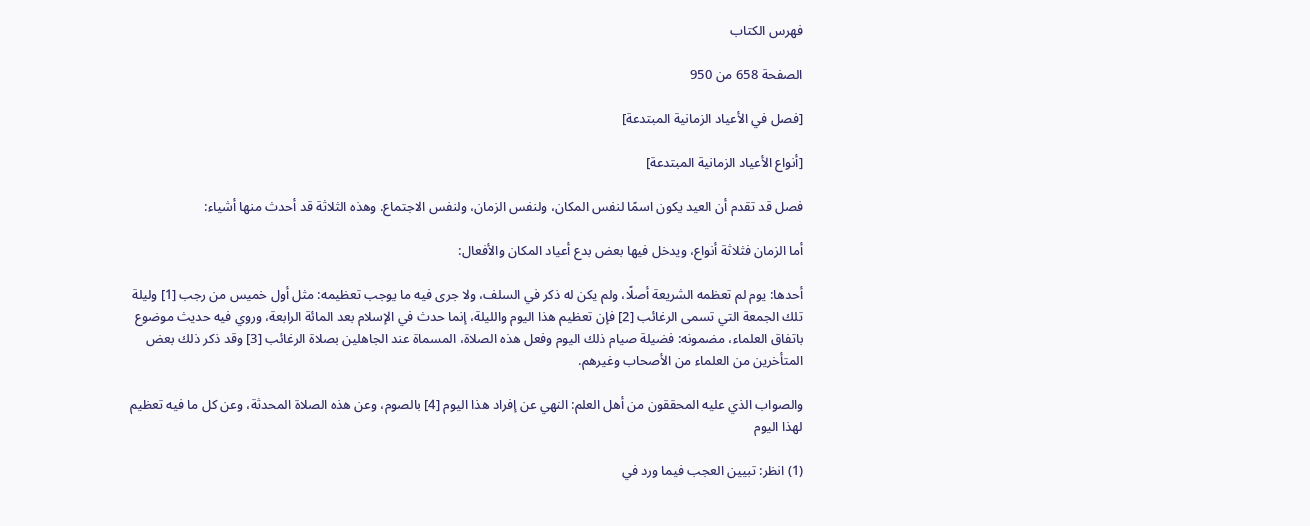فهرس الكتاب

الصفحة 658 من 950

[فصل في الأعياد الزمانية المبتدعة]

[أنواع الأعياد الزمانية المبتدعة]

فصل قد تقدم أن العيد يكون اسمًا لنفس المكان، ولنفس الزمان، ولنفس الاجتماع. وهذه الثلاثة قد أحدث منها أشياء:

أما الزمان فثلاثة أنواع، ويدخل فيها بعض بدع أعياد المكان والأفعال:

أحدها: يوم لم تعظمه الشريعة أصلًا، ولم يكن له ذكر في السلف، ولا جرى فيه ما يوجب تعظيمه: مثل أول خميس من رجب [1] وليلة تلك الجمعة التي تسمى الرغائب [2] فإن تعظيم هذا اليوم والليلة، إنما حدث في الإسلام بعد المائة الرابعة، وروي فيه حديث موضوع باتفاق العلماء، مضمونه: فضيلة صيام ذلك اليوم وفعل هذه الصلاة، المسماة عند الجاهلين بصلاة الرغائب [3] وقد ذكر ذلك بعض المتأخرين من العلماء من الأصحاب وغيرهم.

والصواب الذي عليه المحققون من أهل العلم: النهي عن إفراد هذا اليوم [4] بالصوم، وعن هذه الصلاة المحدثة، وعن كل ما فيه تعظيم لهذا اليوم

(1) انظر: تبيين العجب فيما ورد في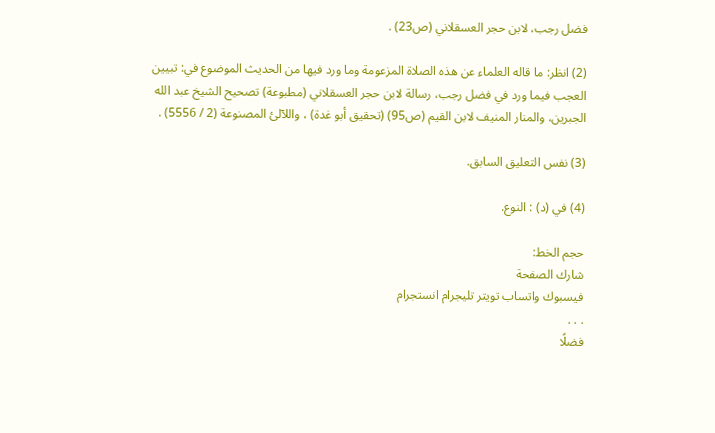فضل رجب، لابن حجر العسقلاني (ص23) .

(2) انظر: ما قاله العلماء عن هذه الصلاة المزعومة وما ورد فيها من الحديث الموضوع في: تبيين العجب فيما ورد في فضل رجب، رسالة لابن حجر العسقلاني (مطبوعة) تصحيح الشيخ عبد الله الجبرين، والمنار المنيف لابن القيم (ص95) (تحقيق أبو غدة) ، واللآلئ المصنوعة (2 / 5556) .

(3) نفس التعليق السابق.

(4) في (د) : النوع.

حجم الخط:
شارك الصفحة
فيسبوك واتساب تويتر تليجرام انستجرام
. . .
فضلًا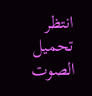انتظر تحميل الصوت